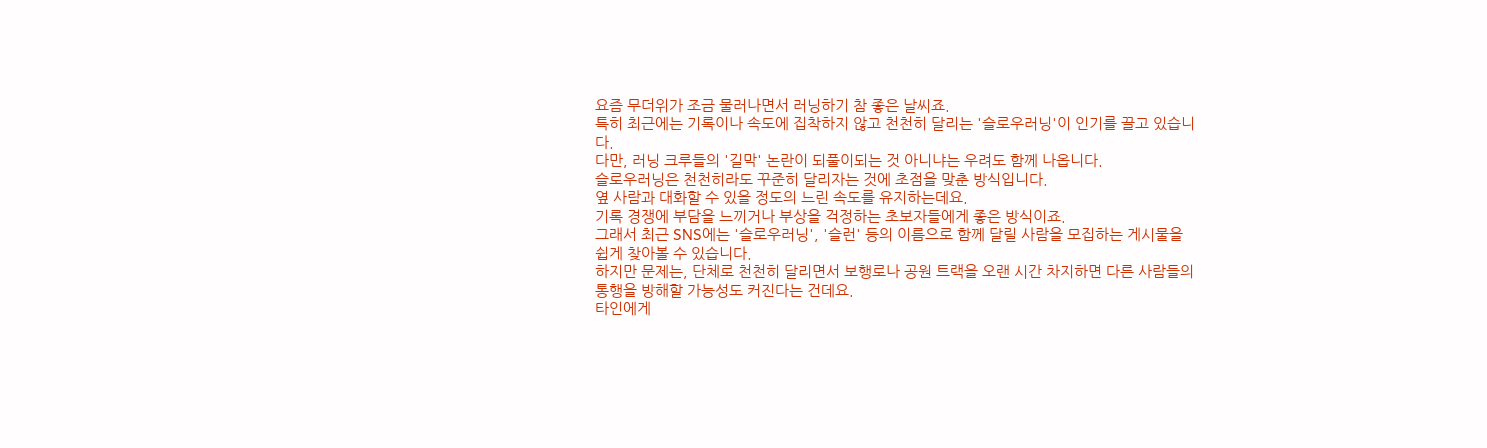요즘 무더위가 조금 물러나면서 러닝하기 참 좋은 날씨죠.
특히 최근에는 기록이나 속도에 집착하지 않고 천천히 달리는 '슬로우러닝'이 인기를 끌고 있습니다.
다만, 러닝 크루들의 '길막' 논란이 되풀이되는 것 아니냐는 우려도 함께 나옵니다.
슬로우러닝은 천천히라도 꾸준히 달리자는 것에 초점을 맞춘 방식입니다.
옆 사람과 대화할 수 있을 정도의 느린 속도를 유지하는데요.
기록 경쟁에 부담을 느끼거나 부상을 걱정하는 초보자들에게 좋은 방식이죠.
그래서 최근 SNS에는 '슬로우러닝', '슬런' 등의 이름으로 함께 달릴 사람을 모집하는 게시물을 쉽게 찾아볼 수 있습니다.
하지만 문제는, 단체로 천천히 달리면서 보행로나 공원 트랙을 오랜 시간 차지하면 다른 사람들의 통행을 방해할 가능성도 커진다는 건데요.
타인에게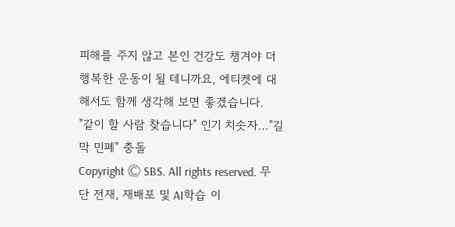피해를 주지 않고 본인 건강도 챙겨야 더 행복한 운동이 될 테니까요, 에티켓에 대해서도 함께 생각해 보면 좋겠습니다.
"같이 할 사람 찾습니다" 인기 치솟자…"길막 민폐" 충돌
Copyright Ⓒ SBS. All rights reserved. 무단 전재, 재배포 및 AI학습 이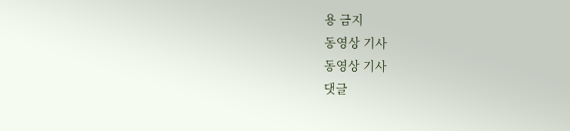용 금지
동영상 기사
동영상 기사
댓글